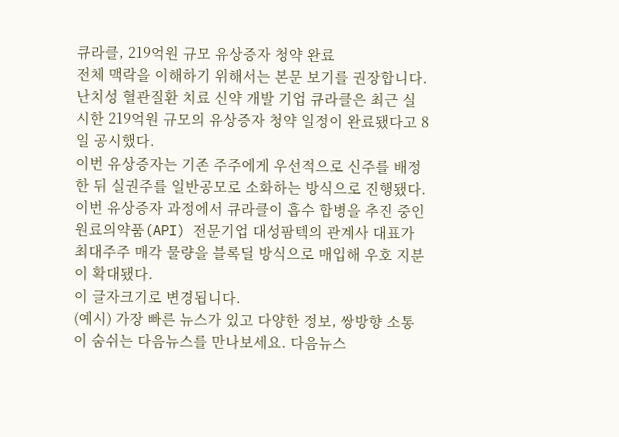큐라클, 219억원 규모 유상증자 청약 완료
전체 맥락을 이해하기 위해서는 본문 보기를 권장합니다.
난치성 혈관질환 치료 신약 개발 기업 큐라클은 최근 실시한 219억원 규모의 유상증자 청약 일정이 완료됐다고 8일 공시했다.
이번 유상증자는 기존 주주에게 우선적으로 신주를 배정한 뒤 실권주를 일반공모로 소화하는 방식으로 진행됐다.
이번 유상증자 과정에서 큐라클이 흡수 합병을 추진 중인 원료의약품(API) 전문기업 대성팜텍의 관계사 대표가 최대주주 매각 물량을 블록딜 방식으로 매입해 우호 지분이 확대됐다.
이 글자크기로 변경됩니다.
(예시) 가장 빠른 뉴스가 있고 다양한 정보, 쌍방향 소통이 숨쉬는 다음뉴스를 만나보세요. 다음뉴스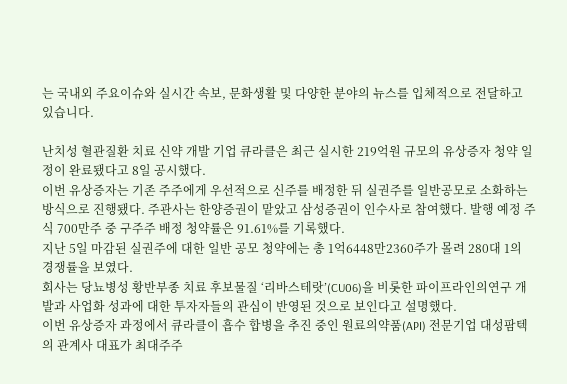는 국내외 주요이슈와 실시간 속보, 문화생활 및 다양한 분야의 뉴스를 입체적으로 전달하고 있습니다.

난치성 혈관질환 치료 신약 개발 기업 큐라클은 최근 실시한 219억원 규모의 유상증자 청약 일정이 완료됐다고 8일 공시했다.
이번 유상증자는 기존 주주에게 우선적으로 신주를 배정한 뒤 실권주를 일반공모로 소화하는 방식으로 진행됐다. 주관사는 한양증권이 맡았고 삼성증권이 인수사로 참여했다. 발행 예정 주식 700만주 중 구주주 배정 청약률은 91.61%를 기록했다.
지난 5일 마감된 실권주에 대한 일반 공모 청약에는 총 1억6448만2360주가 몰려 280대 1의 경쟁률을 보였다.
회사는 당뇨병성 황반부종 치료 후보물질 ‘리바스테랏’(CU06)을 비롯한 파이프라인의연구 개발과 사업화 성과에 대한 투자자들의 관심이 반영된 것으로 보인다고 설명했다.
이번 유상증자 과정에서 큐라클이 흡수 합병을 추진 중인 원료의약품(API) 전문기업 대성팜텍의 관계사 대표가 최대주주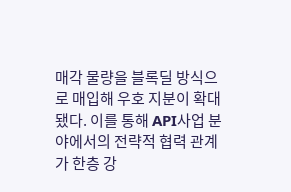매각 물량을 블록딜 방식으로 매입해 우호 지분이 확대됐다. 이를 통해 API사업 분야에서의 전략적 협력 관계가 한층 강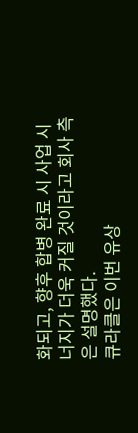화되고, 향후 합병 완료 시 사업 시너지가 더욱 커질 것이라고 회사 측은 설명했다.
큐라클은 이번 유상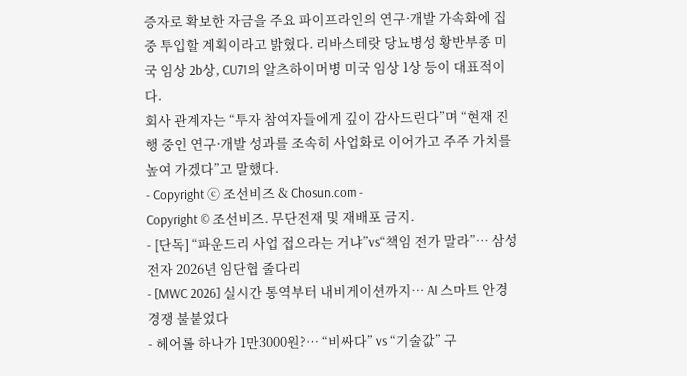증자로 확보한 자금을 주요 파이프라인의 연구·개발 가속화에 집중 투입할 계획이라고 밝혔다. 리바스테랏 당뇨병성 황반부종 미국 임상 2b상, CU71의 알츠하이머병 미국 임상 1상 등이 대표적이다.
회사 관계자는 “투자 참여자들에게 깊이 감사드린다”며 “현재 진행 중인 연구·개발 성과를 조속히 사업화로 이어가고 주주 가치를 높여 가겠다”고 말했다.
- Copyright ⓒ 조선비즈 & Chosun.com -
Copyright © 조선비즈. 무단전재 및 재배포 금지.
- [단독] “파운드리 사업 접으라는 거냐”vs“책임 전가 말라”… 삼성전자 2026년 임단협 줄다리
- [MWC 2026] 실시간 통역부터 내비게이션까지… AI 스마트 안경 경쟁 불붙었다
- 헤어롤 하나가 1만3000원?… “비싸다” vs “기술값” 구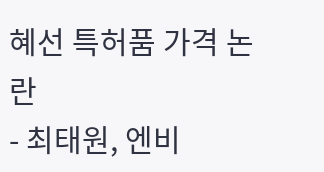혜선 특허품 가격 논란
- 최태원, 엔비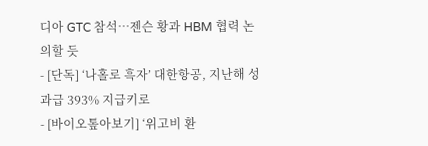디아 GTC 참석…젠슨 황과 HBM 협력 논의할 듯
- [단독] ‘나홀로 흑자’ 대한항공, 지난해 성과급 393% 지급키로
- [바이오톺아보기] ‘위고비 환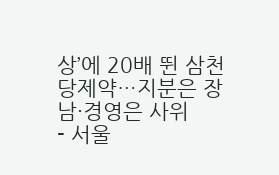상’에 20배 뛴 삼천당제약…지분은 장남·경영은 사위
- 서울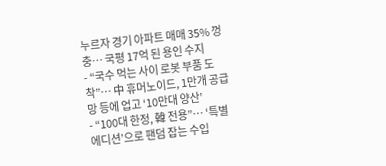누르자 경기 아파트 매매 35% 껑충… 국평 17억 된 용인 수지
- “국수 먹는 사이 로봇 부품 도착”… 中 휴머노이드, 1만개 공급망 등에 업고 ‘10만대 양산’
- “100대 한정, 韓 전용”… ‘특별 에디션’으로 팬덤 잡는 수입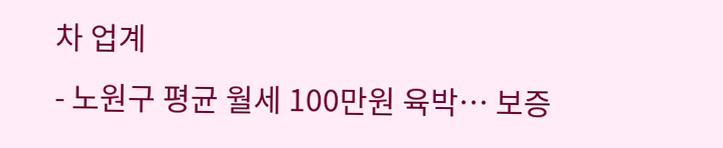차 업계
- 노원구 평균 월세 100만원 육박… 보증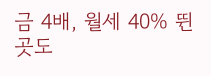금 4배, 월세 40% 뛴 곳도